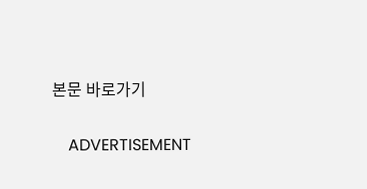본문 바로가기

    ADVERTISEMENT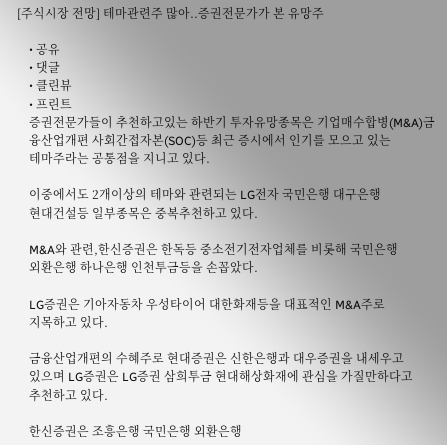[주식시장 전망] 테마관련주 많아..증권전문가가 본 유망주

    • 공유
    • 댓글
    • 클린뷰
    • 프린트
    증권전문가들이 추천하고있는 하반기 투자유망종목은 기업매수합병(M&A)금
    융산업개편 사회간접자본(SOC)등 최근 증시에서 인기를 모으고 있는
    테마주라는 공통점을 지니고 있다.

    이중에서도 2개이상의 테마와 관련되는 LG전자 국민은행 대구은행
    현대건설등 일부종목은 중복추천하고 있다.

    M&A와 관련,한신증권은 한독등 중소전기전자업체를 비롯해 국민은행
    외환은행 하나은행 인천투금등을 손꼽았다.

    LG증권은 기아자동차 우성타이어 대한화재등을 대표적인 M&A주로
    지목하고 있다.

    금융산업개편의 수혜주로 현대증권은 신한은행과 대우증권을 내세우고
    있으며 LG증권은 LG증권 삼희투금 현대해상화재에 관심을 가질만하다고
    추천하고 있다.

    한신증권은 조흥은행 국민은행 외환은행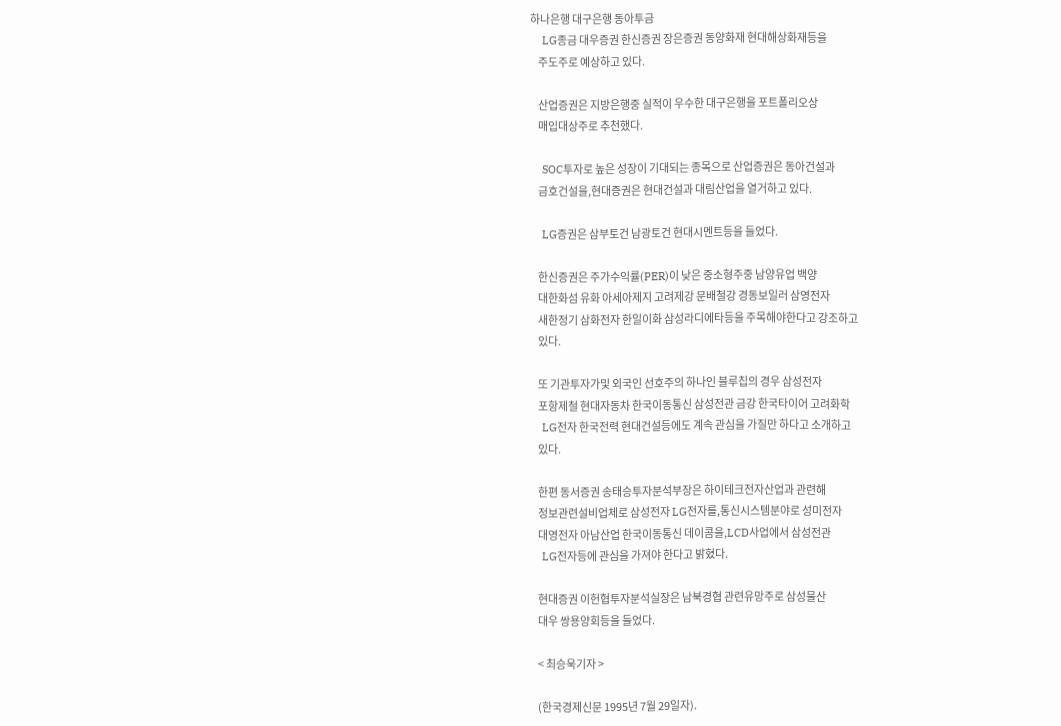하나은행 대구은행 동아투금
    LG종금 대우증권 한신증권 장은증권 동양화재 현대해상화재등을
    주도주로 예상하고 있다.

    산업증권은 지방은행중 실적이 우수한 대구은행을 포트폴리오상
    매입대상주로 추천했다.

    SOC투자로 높은 성장이 기대되는 종목으로 산업증권은 동아건설과
    금호건설을,현대증권은 현대건설과 대림산업을 열거하고 있다.

    LG증권은 삼부토건 남광토건 현대시멘트등을 들었다.

    한신증권은 주가수익률(PER)이 낮은 중소형주중 남양유업 백양
    대한화섬 유화 아세아제지 고려제강 문배철강 경동보일러 삼영전자
    새한정기 삼화전자 한일이화 삼성라디에타등을 주목해야한다고 강조하고
    있다.

    또 기관투자가및 외국인 선호주의 하나인 블루칩의 경우 삼성전자
    포항제철 현대자동차 한국이동통신 삼성전관 금강 한국타이어 고려화학
    LG전자 한국전력 현대건설등에도 계속 관심을 가질만 하다고 소개하고
    있다.

    한편 동서증권 송태승투자분석부장은 하이테크전자산업과 관련해
    정보관련설비업체로 삼성전자 LG전자를,통신시스템분야로 성미전자
    대영전자 아남산업 한국이동통신 데이콤을,LCD사업에서 삼성전관
    LG전자등에 관심을 가져야 한다고 밝혔다.

    현대증권 이헌협투자분석실장은 남북경협 관련유망주로 삼성물산
    대우 쌍용양회등을 들었다.

    < 최승욱기자 >

    (한국경제신문 1995년 7월 29일자).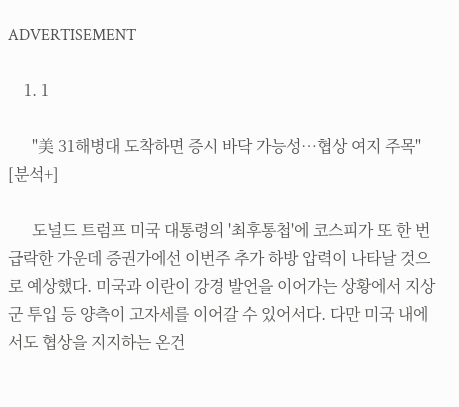ADVERTISEMENT

    1. 1

      "美 31해병대 도착하면 증시 바닥 가능성…협상 여지 주목" [분석+]

      도널드 트럼프 미국 대통령의 '최후통첩'에 코스피가 또 한 번 급락한 가운데 증권가에선 이번주 추가 하방 압력이 나타날 것으로 예상했다. 미국과 이란이 강경 발언을 이어가는 상황에서 지상군 투입 등 양측이 고자세를 이어갈 수 있어서다. 다만 미국 내에서도 협상을 지지하는 온건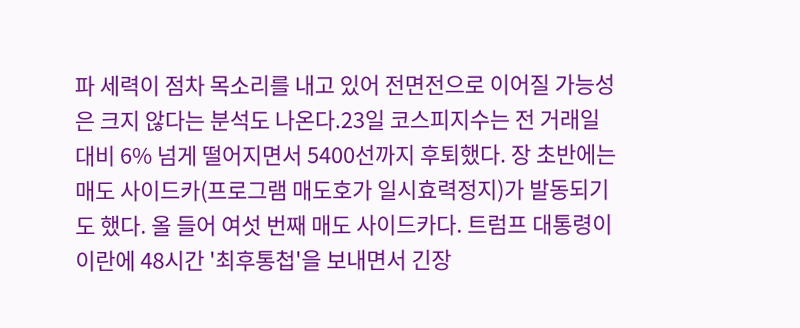파 세력이 점차 목소리를 내고 있어 전면전으로 이어질 가능성은 크지 않다는 분석도 나온다.23일 코스피지수는 전 거래일 대비 6% 넘게 떨어지면서 5400선까지 후퇴했다. 장 초반에는 매도 사이드카(프로그램 매도호가 일시효력정지)가 발동되기도 했다. 올 들어 여섯 번째 매도 사이드카다. 트럼프 대통령이 이란에 48시간 '최후통첩'을 보내면서 긴장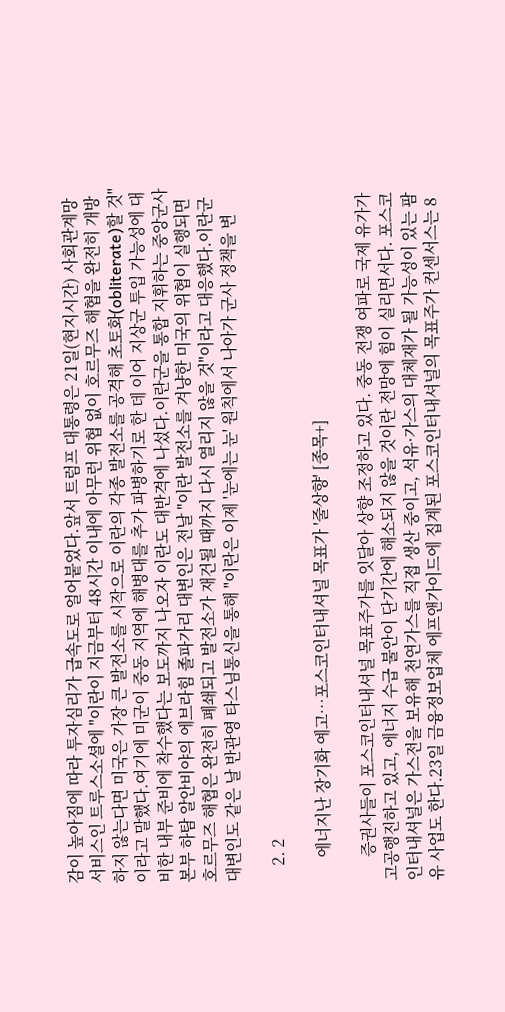감이 높아짐에 따라 투자심리가 급속도로 얼어붙었다.앞서 트럼프 대통령은 21일(현지시간) 사회관계망서비스인 트루스소셜에 "이란이 지금부터 48시간 이내에 아무런 위협 없이 호르무즈 해협을 완전히 개방하지 않는다면 미국은 가장 큰 발전소를 시작으로 이란의 각종 발전소를 공격해 초토화(obliterate)할 것"이라고 말했다.여기에 미군이 중동 지역에 해병대를 추가 파병하기로 한 데 이어 지상군 투입 가능성에 대비한 내부 준비에 착수했다는 보도까지 나오자 이란도 대반격에 나섰다.이란군을 통합 지휘하는 중앙군사본부 하탐 알안비야의 에브라힘 졸파가리 대변인은 전날 "이란 발전소를 겨냥한 미국의 위협이 실행되면 호르무즈 해협은 완전히 폐쇄되고 발전소가 재건될 때까지 다시 열리지 않을 것"이라고 대응했다.이란군 대변인도 같은 날 반관영 타스님통신을 통해 "이란은 이제 '눈에는 눈' 원칙에서 나아가 군사 정책을 변

    2. 2

      에너지난 장기화 예고…포스코인터내셔널 목표가 '줄상향' [종목+]

      증권사들이 포스코인터내셔널 목표주가를 잇달아 상향 조정하고 있다. 중동 전쟁 여파로 국제 유가가 고공행진하고 있고, 에너지 수급 불안이 단기간에 해소되지 않을 것이란 전망에 힘이 실리면서다. 포스코인터내셔널은 가스전을 보유해 천연가스를 직접 생산 중이고, 석유·가스의 대체재가 될 가능성이 있는 팜유 사업도 한다.23일 금융정보업체 에프앤가이드에 집계된 포스코인터내셔널의 목표주가 컨센서스는 8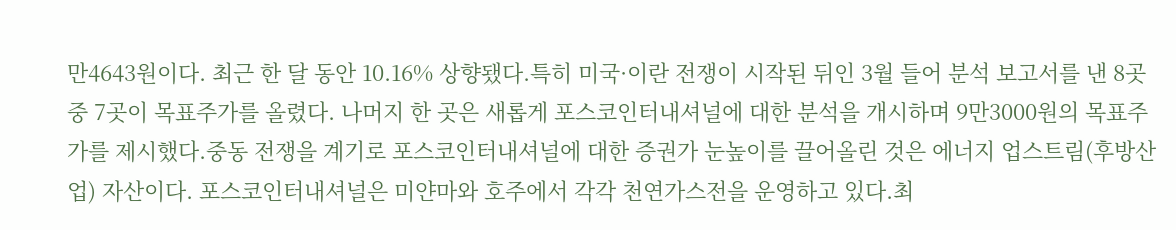만4643원이다. 최근 한 달 동안 10.16% 상향됐다.특히 미국·이란 전쟁이 시작된 뒤인 3월 들어 분석 보고서를 낸 8곳 중 7곳이 목표주가를 올렸다. 나머지 한 곳은 새롭게 포스코인터내셔널에 대한 분석을 개시하며 9만3000원의 목표주가를 제시했다.중동 전쟁을 계기로 포스코인터내셔널에 대한 증권가 눈높이를 끌어올린 것은 에너지 업스트림(후방산업) 자산이다. 포스코인터내셔널은 미얀마와 호주에서 각각 천연가스전을 운영하고 있다.최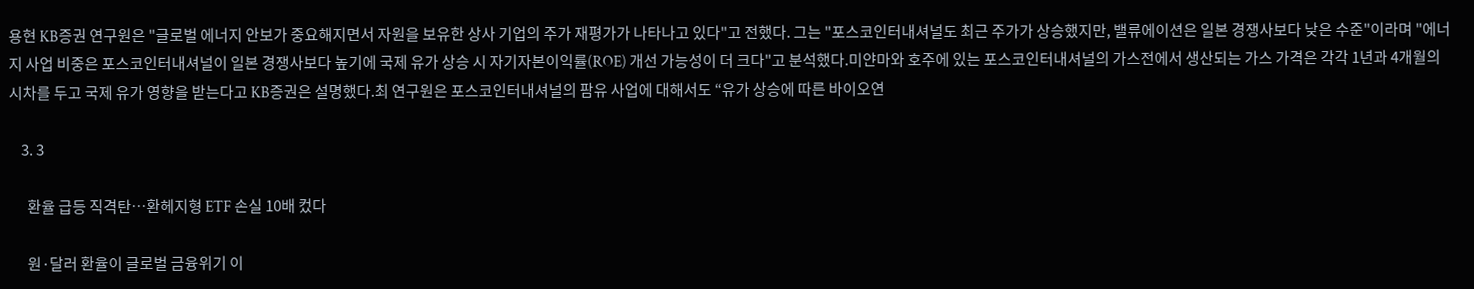용현 KB증권 연구원은 "글로벌 에너지 안보가 중요해지면서 자원을 보유한 상사 기업의 주가 재평가가 나타나고 있다"고 전했다. 그는 "포스코인터내셔널도 최근 주가가 상승했지만, 밸류에이션은 일본 경쟁사보다 낮은 수준"이라며 "에너지 사업 비중은 포스코인터내셔널이 일본 경쟁사보다 높기에 국제 유가 상승 시 자기자본이익률(ROE) 개선 가능성이 더 크다"고 분석했다.미얀마와 호주에 있는 포스코인터내셔널의 가스전에서 생산되는 가스 가격은 각각 1년과 4개월의 시차를 두고 국제 유가 영향을 받는다고 KB증권은 설명했다.최 연구원은 포스코인터내셔널의 팜유 사업에 대해서도 “유가 상승에 따른 바이오연

    3. 3

      환율 급등 직격탄…환헤지형 ETF 손실 10배 컸다

      원·달러 환율이 글로벌 금융위기 이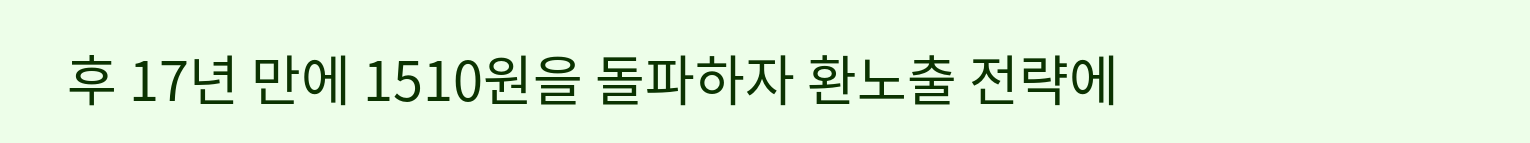후 17년 만에 1510원을 돌파하자 환노출 전략에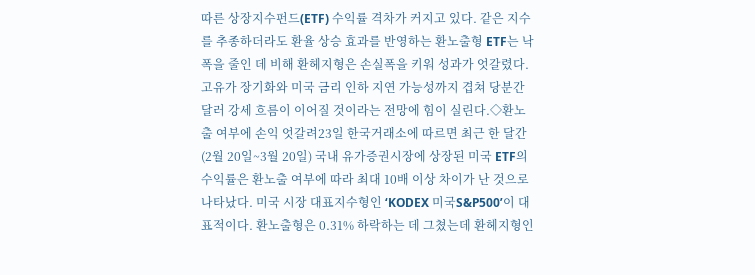따른 상장지수펀드(ETF) 수익률 격차가 커지고 있다. 같은 지수를 추종하더라도 환율 상승 효과를 반영하는 환노출형 ETF는 낙폭을 줄인 데 비해 환헤지형은 손실폭을 키워 성과가 엇갈렸다. 고유가 장기화와 미국 금리 인하 지연 가능성까지 겹쳐 당분간 달러 강세 흐름이 이어질 것이라는 전망에 힘이 실린다.◇환노출 여부에 손익 엇갈려23일 한국거래소에 따르면 최근 한 달간(2월 20일~3월 20일) 국내 유가증권시장에 상장된 미국 ETF의 수익률은 환노출 여부에 따라 최대 10배 이상 차이가 난 것으로 나타났다. 미국 시장 대표지수형인 ‘KODEX 미국S&P500’이 대표적이다. 환노출형은 0.31% 하락하는 데 그쳤는데 환헤지형인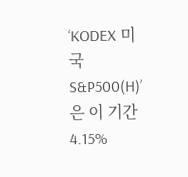‘KODEX 미국S&P500(H)’은 이 기간 4.15%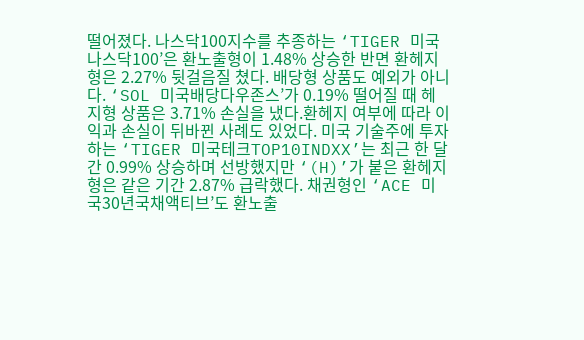떨어졌다. 나스닥100지수를 추종하는 ‘TIGER 미국나스닥100’은 환노출형이 1.48% 상승한 반면 환헤지형은 2.27% 뒷걸음질 쳤다. 배당형 상품도 예외가 아니다. ‘SOL 미국배당다우존스’가 0.19% 떨어질 때 헤지형 상품은 3.71% 손실을 냈다.환헤지 여부에 따라 이익과 손실이 뒤바뀐 사례도 있었다. 미국 기술주에 투자하는 ‘TIGER 미국테크TOP10INDXX’는 최근 한 달간 0.99% 상승하며 선방했지만 ‘(H)’가 붙은 환헤지형은 같은 기간 2.87% 급락했다. 채권형인 ‘ACE 미국30년국채액티브’도 환노출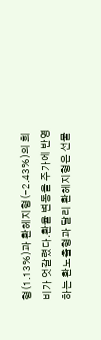형(1.13%)과 환헤지형(-2.43%)의 희비가 엇갈렸다.환율 변동을 주가에 반영하는 환노출형과 달리 환헤지형은 선물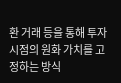환 거래 등을 통해 투자 시점의 원화 가치를 고정하는 방식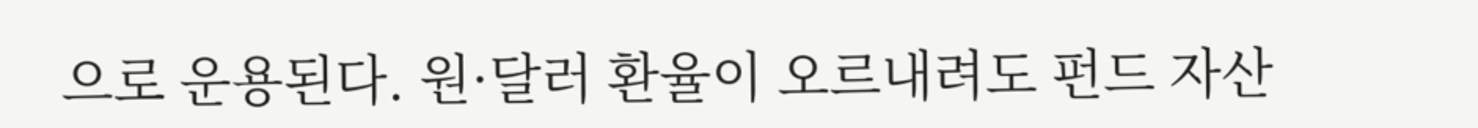으로 운용된다. 원·달러 환율이 오르내려도 펀드 자산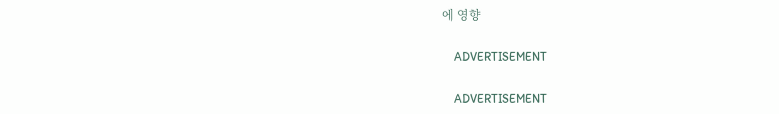에 영향

    ADVERTISEMENT

    ADVERTISEMENT